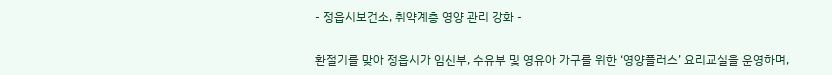- 정읍시보건소, 취약계층 영양 관리 강화 -

환절기를 맞아 정읍시가 임신부, 수유부 및 영유아 가구를 위한 ‘영양플러스’ 요리교실을 운영하며,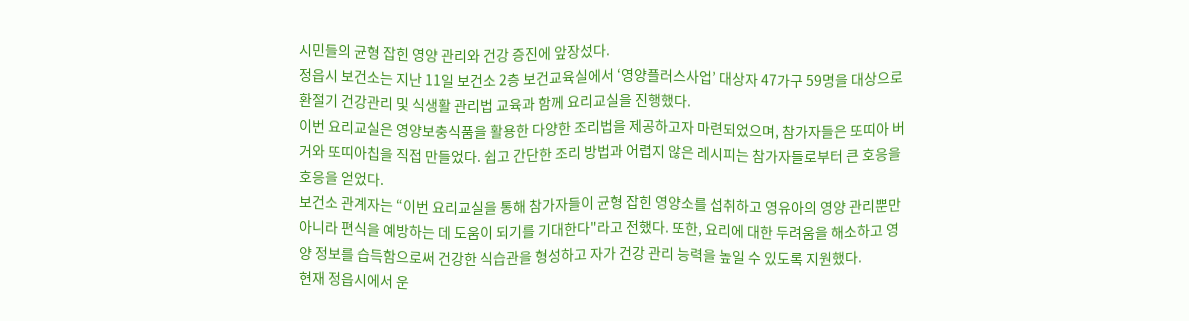시민들의 균형 잡힌 영양 관리와 건강 증진에 앞장섰다.
정읍시 보건소는 지난 11일 보건소 2층 보건교육실에서 ‘영양플러스사업’ 대상자 47가구 59명을 대상으로 환절기 건강관리 및 식생활 관리법 교육과 함께 요리교실을 진행했다.
이번 요리교실은 영양보충식품을 활용한 다양한 조리법을 제공하고자 마련되었으며, 참가자들은 또띠아 버거와 또띠아칩을 직접 만들었다. 쉽고 간단한 조리 방법과 어렵지 않은 레시피는 참가자들로부터 큰 호응을 호응을 얻었다.
보건소 관계자는 “이번 요리교실을 통해 참가자들이 균형 잡힌 영양소를 섭취하고 영유아의 영양 관리뿐만 아니라 편식을 예방하는 데 도움이 되기를 기대한다"라고 전했다. 또한, 요리에 대한 두려움을 해소하고 영양 정보를 습득함으로써 건강한 식습관을 형성하고 자가 건강 관리 능력을 높일 수 있도록 지원했다.
현재 정읍시에서 운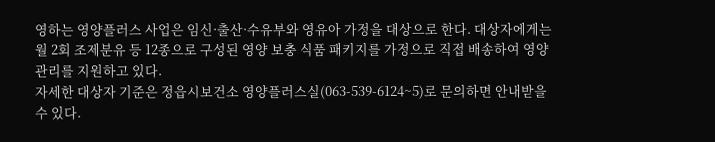영하는 영양플러스 사업은 임신·출산·수유부와 영유아 가정을 대상으로 한다. 대상자에게는 월 2회 조제분유 등 12종으로 구성된 영양 보충 식품 패키지를 가정으로 직접 배송하여 영양 관리를 지원하고 있다.
자세한 대상자 기준은 정읍시보건소 영양플러스실(063-539-6124~5)로 문의하면 안내받을 수 있다.